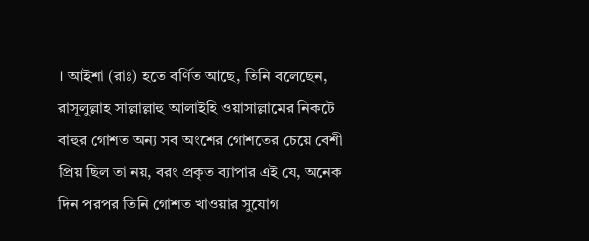। আইশা (রাঃ) হতে বর্ণিত আছে, তিনি বলেছেন, রাসূলুল্লাহ সাল্লাল্লাহু আলাইহি ওয়াসাল্লামের নিকটে বাহুর গোশত অন্য সব অংশের গোশতের চেয়ে বেশী প্রিয় ছিল তা নয়, বরং প্রকৃত ব্যাপার এই যে, অনেক দিন পরপর তিনি গোশত খাওয়ার সুযোগ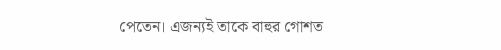পেতেন। এজন্যই তাকে বাহুর গোশত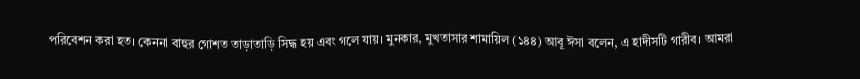পরিবেশন করা হত। কেননা বাহুর গোশত তাড়াতাড়ি সিদ্ধ হয় এবং গলে যায়। মুনকার, মুখতাসার শামায়িল (১৪৪) আবূ ঈসা বলেন, এ হাদীসটি গারীব। আমরা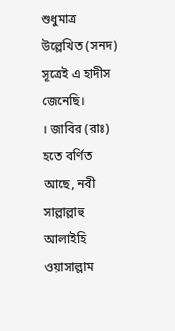শুধুমাত্র উল্লেখিত (সনদ) সূত্রেই এ হাদীস জেনেছি।
। জাবির (রাঃ) হতে বর্ণিত আছে, নবী সাল্লাল্লাহু আলাইহি ওয়াসাল্লাম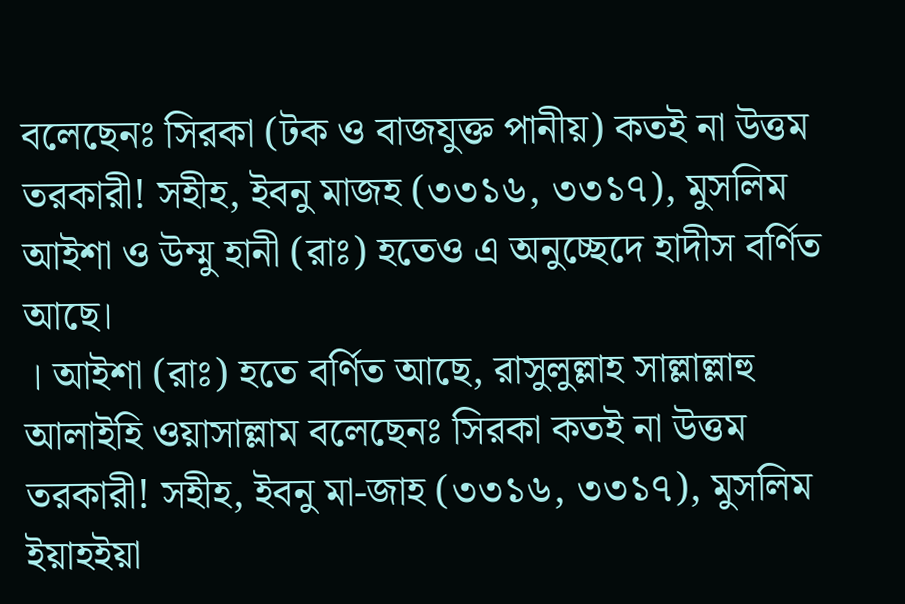বলেছেনঃ সিরকা (টক ও বাজযুক্ত পানীয়) কতই না উত্তম তরকারী! সহীহ, ইবনু মাজহ (৩৩১৬, ৩৩১৭), মুসলিম আইশা ও উম্মু হানী (রাঃ) হতেও এ অনুচ্ছেদে হাদীস বর্ণিত আছে।
। আইশা (রাঃ) হতে বর্ণিত আছে, রাসুলুল্লাহ সাল্লাল্লাহু আলাইহি ওয়াসাল্লাম বলেছেনঃ সিরকা কতই না উত্তম তরকারী! সহীহ, ইবনু মা-জাহ (৩৩১৬, ৩৩১৭), মুসলিম ইয়াহইয়া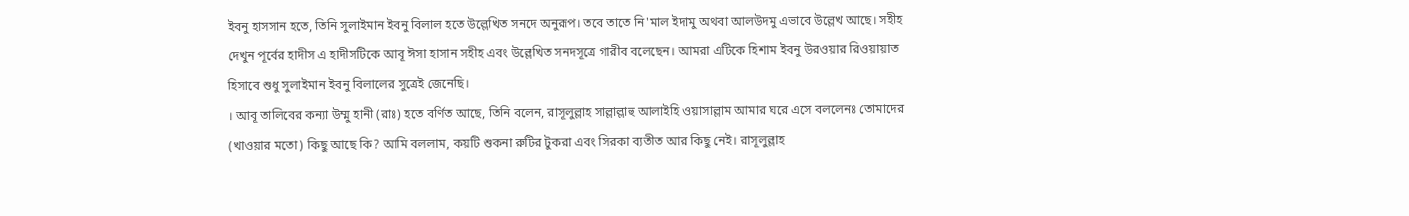ইবনু হাসসান হতে, তিনি সুলাইমান ইবনু বিলাল হতে উল্লেখিত সনদে অনুরূপ। তবে তাতে নি'মাল ইদামু অথবা আলউদমু এভাবে উল্লেখ আছে। সহীহ দেখুন পূর্বের হাদীস এ হাদীসটিকে আবূ ঈসা হাসান সহীহ এবং উল্লেখিত সনদসূত্রে গারীব বলেছেন। আমরা এটিকে হিশাম ইবনু উরওয়ার রিওয়ায়াত হিসাবে শুধু সুলাইমান ইবনু বিলালের সুত্রেই জেনেছি।
। আবূ তালিবের কন্যা উম্মু হানী (রাঃ) হতে বর্ণিত আছে, তিনি বলেন, রাসূলুল্লাহ সাল্লাল্লাহু আলাইহি ওয়াসাল্লাম আমার ঘরে এসে বললেনঃ তোমাদের (খাওয়ার মতো) কিছু আছে কি? আমি বললাম, কয়টি শুকনা রুটির টুকরা এবং সিরকা ব্যতীত আর কিছু নেই। রাসূলুল্লাহ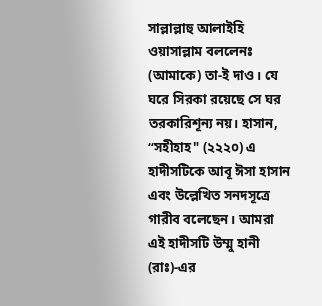সাল্লাল্লাহু আলাইহি ওয়াসাল্লাম বললেনঃ (আমাকে) তা-ই দাও। যে ঘরে সিরকা রয়েছে সে ঘর তরকারিশূন্য নয়। হাসান, “সহীহাহ" (২২২০) এ হাদীসটিকে আবূ ঈসা হাসান এবং উল্লেখিত সনদসূত্রে গারীব বলেছেন। আমরা এই হাদীসটি উম্মু হানী (রাঃ)-এর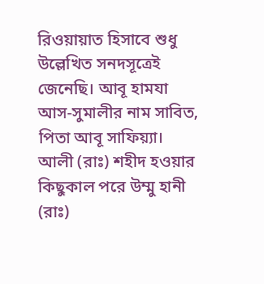রিওয়ায়াত হিসাবে শুধু উল্লেখিত সনদসূত্রেই জেনেছি। আবূ হামযা আস-সুমালীর নাম সাবিত, পিতা আবূ সাফিয়্যা। আলী (রাঃ) শহীদ হওয়ার কিছুকাল পরে উম্মু হানী (রাঃ)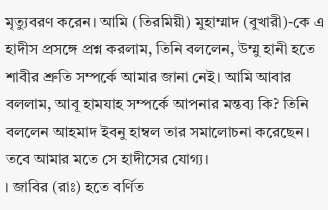মৃত্যুবরণ করেন। আমি (তিরমিয়ী) মুহাম্মাদ (বুখারী)-কে এ হাদীস প্রসঙ্গে প্রশ্ন করলাম, তিনি বললেন, উম্মু হানী হতে শাবীর শ্রুতি সম্পর্কে আমার জানা নেই। আমি আবার বললাম, আবূ হামযাহ সম্পর্কে আপনার মন্তব্য কি? তিনি বললেন আহমাদ ইবনু হাম্বল তার সমালোচনা করেছেন। তবে আমার মতে সে হাদীসের যোগ্য।
। জাবির (রাঃ) হতে বর্ণিত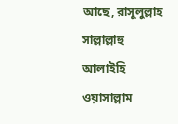আছে, রাসূলুল্লাহ সাল্লাল্লাহু আলাইহি ওয়াসাল্লাম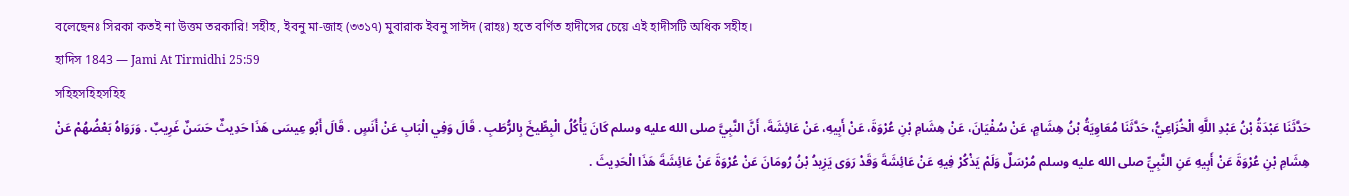বলেছেনঃ সিরকা কতই না উত্তম তরকারি! সহীহ, ইবনু মা-জাহ (৩৩১৭) মুবারাক ইবনু সাঈদ (রাহঃ) হতে বর্ণিত হাদীসের চেয়ে এই হাদীসটি অধিক সহীহ।
হাদিস 1843 — Jami At Tirmidhi 25:59
সহিহসহিহসহিহ
حَدَّثَنَا عَبْدَةُ بْنُ عَبْدِ اللَّهِ الْخُزَاعِيُّ، حَدَّثَنَا مُعَاوِيَةُ بْنُ هِشَامٍ، عَنْ سُفْيَانَ، عَنْ هِشَامِ بْنِ عُرْوَةَ، عَنْ أَبِيهِ، عَنْ عَائِشَةَ، أَنَّ النَّبِيَّ صلى الله عليه وسلم كَانَ يَأْكُلُ الْبِطِّيخَ بِالرُّطَبِ . قَالَ وَفِي الْبَابِ عَنْ أَنَسٍ . قَالَ أَبُو عِيسَى هَذَا حَدِيثٌ حَسَنٌ غَرِيبٌ . وَرَوَاهُ بَعْضُهُمْ عَنْ هِشَامِ بْنِ عُرْوَةَ عَنْ أَبِيهِ عَنِ النَّبِيِّ صلى الله عليه وسلم مُرْسَلٌ وَلَمْ يَذْكُرْ فِيهِ عَنْ عَائِشَةَ وَقَدْ رَوَى يَزِيدُ بْنُ رُومَانَ عَنْ عُرْوَةَ عَنْ عَائِشَةَ هَذَا الْحَدِيثَ .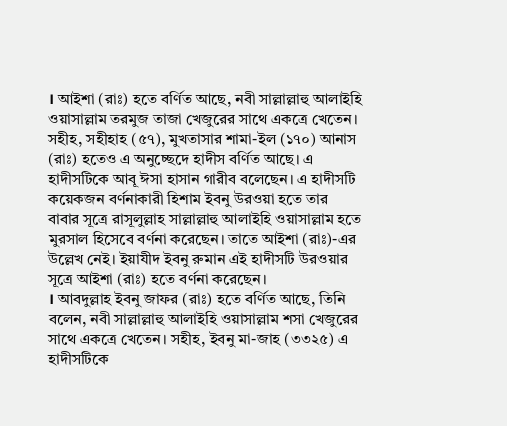। আইশা (রাঃ) হতে বর্ণিত আছে, নবী সাল্লাল্লাহু আলাইহি ওয়াসাল্লাম তরমুজ তাজা খেজুরের সাথে একত্রে খেতেন। সহীহ, সহীহাহ (৫৭), মুখতাসার শামা-ইল (১৭০) আনাস (রাঃ) হতেও এ অনুচ্ছেদে হাদীস বর্ণিত আছে। এ হাদীসটিকে আবূ ঈসা হাসান গারীব বলেছেন। এ হাদীসটি কয়েকজন বর্ণনাকারী হিশাম ইবনু উরওয়া হতে তার বাবার সূত্রে রাসূলুল্লাহ সাল্লাল্লাহু আলাইহি ওয়াসাল্লাম হতে মুরসাল হিসেবে বর্ণনা করেছেন। তাতে আইশা (রাঃ)-এর উল্লেখ নেই। ইয়াযীদ ইবনু রুমান এই হাদীসটি উরওয়ার সূত্রে আইশা (রাঃ) হতে বর্ণনা করেছেন।
। আবদুল্লাহ ইবনু জাফর (রাঃ) হতে বর্ণিত আছে, তিনি বলেন, নবী সাল্লাল্লাহু আলাইহি ওয়াসাল্লাম শসা খেজুরের সাথে একত্রে খেতেন। সহীহ, ইবনু মা-জাহ (৩৩২৫) এ হাদীসটিকে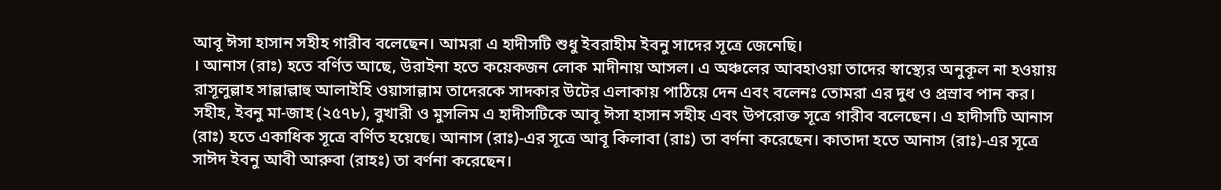আবূ ঈসা হাসান সহীহ গারীব বলেছেন। আমরা এ হাদীসটি শুধু ইবরাহীম ইবনু সাদের সূত্রে জেনেছি।
। আনাস (রাঃ) হতে বর্ণিত আছে, উরাইনা হতে কয়েকজন লোক মাদীনায় আসল। এ অঞ্চলের আবহাওয়া তাদের স্বাস্থ্যের অনুকূল না হওয়ায় রাসূলুল্লাহ সাল্লাল্লাহু আলাইহি ওয়াসাল্লাম তাদেরকে সাদকার উটের এলাকায় পাঠিয়ে দেন এবং বলেনঃ তোমরা এর দুধ ও প্রস্রাব পান কর। সহীহ, ইবনু মা-জাহ (২৫৭৮), বুখারী ও মুসলিম এ হাদীসটিকে আবূ ঈসা হাসান সহীহ এবং উপরোক্ত সূত্রে গারীব বলেছেন। এ হাদীসটি আনাস (রাঃ) হতে একাধিক সূত্রে বর্ণিত হয়েছে। আনাস (রাঃ)-এর সূত্রে আবূ কিলাবা (রাঃ) তা বর্ণনা করেছেন। কাতাদা হতে আনাস (রাঃ)-এর সূত্রে সাঈদ ইবনু আবী আরুবা (রাহঃ) তা বর্ণনা করেছেন।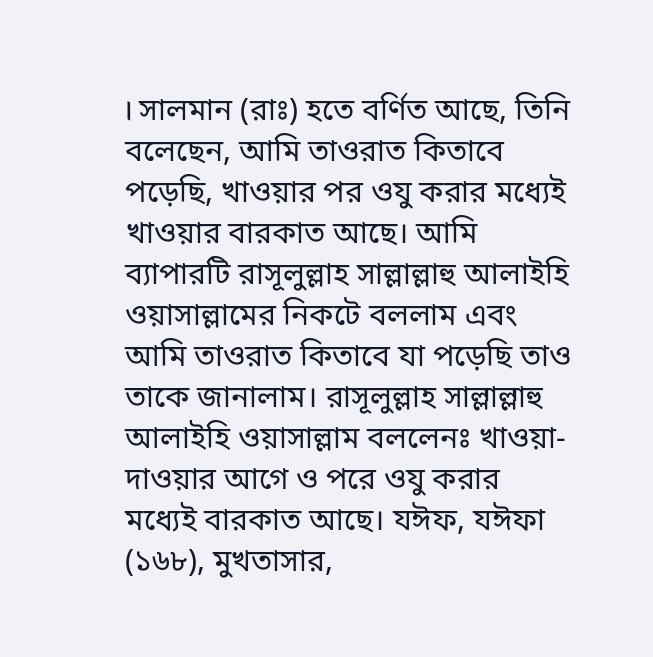। সালমান (রাঃ) হতে বর্ণিত আছে, তিনি বলেছেন, আমি তাওরাত কিতাবে পড়েছি, খাওয়ার পর ওযু করার মধ্যেই খাওয়ার বারকাত আছে। আমি ব্যাপারটি রাসূলুল্লাহ সাল্লাল্লাহু আলাইহি ওয়াসাল্লামের নিকটে বললাম এবং আমি তাওরাত কিতাবে যা পড়েছি তাও তাকে জানালাম। রাসূলুল্লাহ সাল্লাল্লাহু আলাইহি ওয়াসাল্লাম বললেনঃ খাওয়া-দাওয়ার আগে ও পরে ওযু করার মধ্যেই বারকাত আছে। যঈফ, যঈফা (১৬৮), মুখতাসার,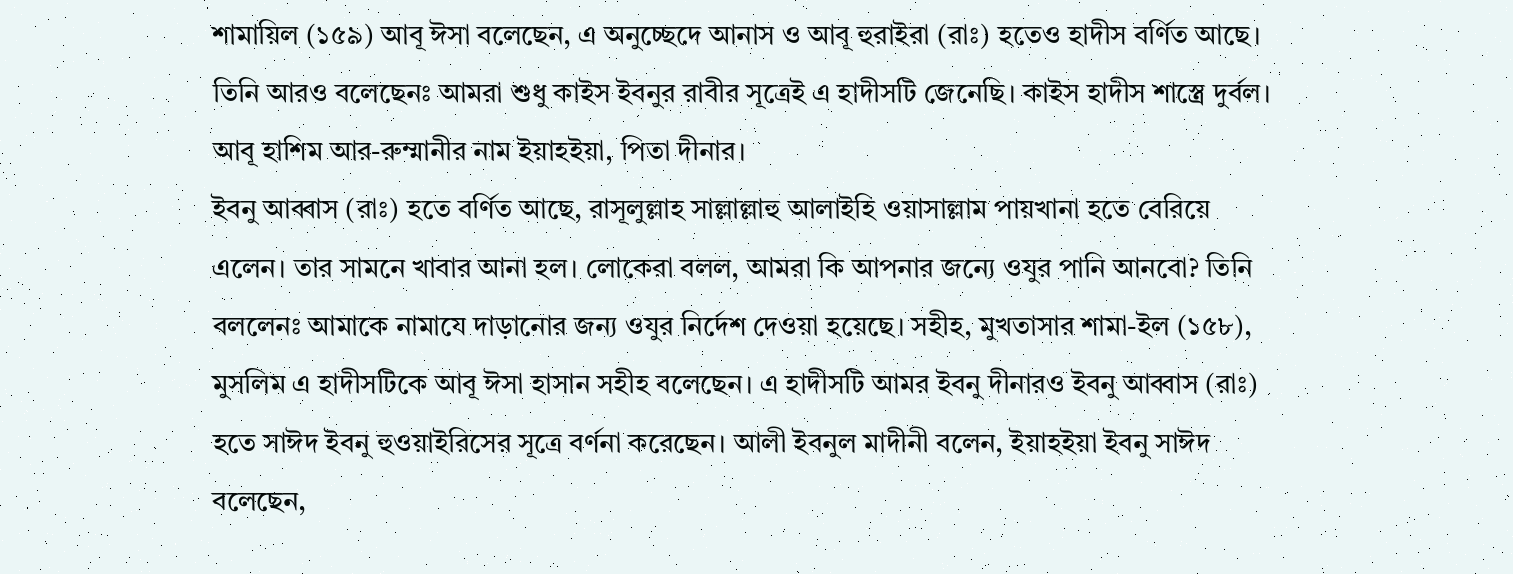শামায়িল (১৫৯) আবূ ঈসা বলেছেন, এ অনুচ্ছেদে আনাস ও আবূ হুরাইরা (রাঃ) হতেও হাদীস বর্ণিত আছে। তিনি আরও বলেছেনঃ আমরা শুধু কাইস ইবনুর রাবীর সূত্রেই এ হাদীসটি জেনেছি। কাইস হাদীস শাস্ত্রে দুর্বল। আবূ হাশিম আর-রুম্মানীর নাম ইয়াহইয়া, পিতা দীনার।
ইবনু আব্বাস (রাঃ) হতে বর্ণিত আছে, রাসূলুল্লাহ সাল্লাল্লাহু আলাইহি ওয়াসাল্লাম পায়খানা হতে বেরিয়ে এলেন। তার সামনে খাবার আনা হল। লোকেরা বলল, আমরা কি আপনার জন্যে ওযুর পানি আনবো? তিনি বললেনঃ আমাকে নামাযে দাড়ানোর জন্য ওযুর নির্দেশ দেওয়া হয়েছে। সহীহ, মুখতাসার শামা-ইল (১৫৮), মুসলিম এ হাদীসটিকে আবূ ঈসা হাসান সহীহ বলেছেন। এ হাদীসটি আমর ইবনু দীনারও ইবনু আব্বাস (রাঃ) হতে সাঈদ ইবনু হুওয়াইরিসের সূত্রে বর্ণনা করেছেন। আলী ইবনুল মাদীনী বলেন, ইয়াহইয়া ইবনু সাঈদ বলেছেন,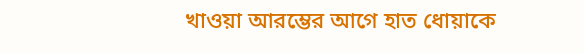খাওয়া আরম্ভের আগে হাত ধোয়াকে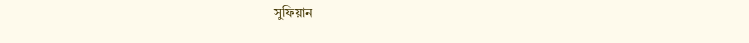সুফিয়ান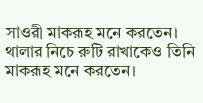সাওরী মাকরূহ মনে করতেন। থালার নিচে রুটি রাখাকেও তিনি মাকরূহ মনে করতেন।